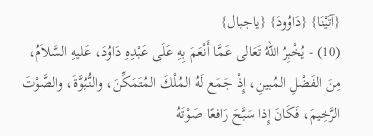{آتَيْنَا} {دَاوُودَ} {ياجبال}
(10) - يُخْبِرُ اللهُ تَعَالى عَمَّا أَنْعَمَ بِهِ عَلَى عَبْدِهِ دَاوُدَ، عَليهِ السَّلاَمُ، مِنَ الفَضْلِ المُبينِ، إِذْ جَمَع لَهُ المُلْكَ المُتَمَكِّنَ، والنُّبُوَّةَ، والصَّوْتَ الرَّخِيمَ، فَكَانَ إِذا سَبَّحَ رَافعًا صَوْتَهُ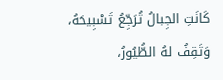كَانَتِ الجِبالُ تُرَجِّعُ تَسْبِيحَهُ، وَتَقِفُ لهُ الطُّيُورُ،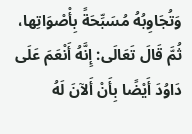وَتُجَاوِبُهُ مُسَبِّحَةً بِأْصْوَاتِها، ثُمَّ قَالَ تَعَالَى: إِنَّهُ أَنْعَمَ عَلَى دَاوُدَ أَيْضًا بِأَنْ أَلآنَ لَهُ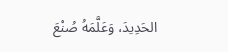الحَدِيدَ، وَعَلَّمَهُ صُنْعَ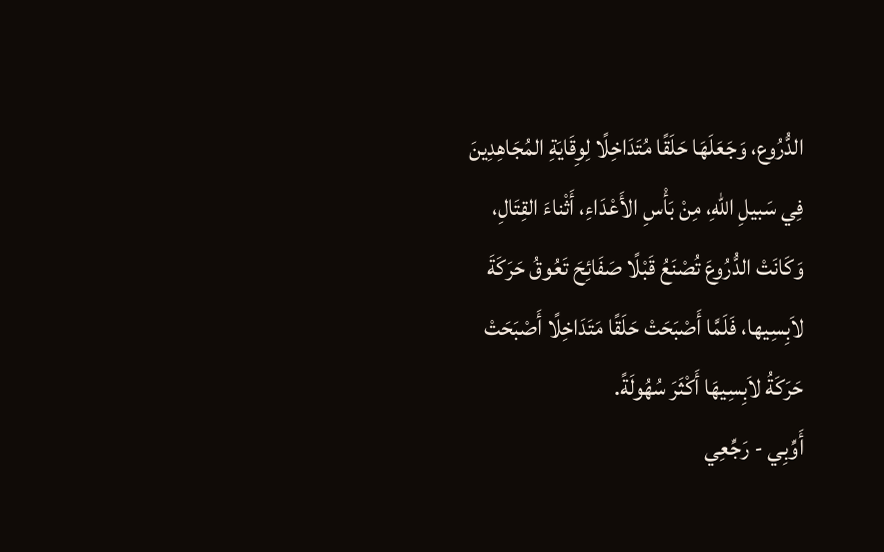الدُّرُوع، وَجَعَلَهَا حَلَقًا مُتَدَاخِلًا لِوِقَايَةِ المُجَاهِدِينَ فِي سَبيلِ اللهِ، مِنْ بَأْسِ الأَعْدَاءِ، أَثْناءَ القِتَالِ، وَكَانَتْ الدُّرُوعَ تُصْنَعُ قَبْلًا صَفَائِحَ تَعُوقُ حَرَكَةَ لاَبِسِيها، فَلَمَّا أَصْبَحَتْ حَلَقًا مَتَدَاخِلًا أَصْبَحَتْ حَرَكَةُ لاَبِسِيهَا أَكْثَرَ سُهُولَةً.
أَوِّبِي - رَجِّعِي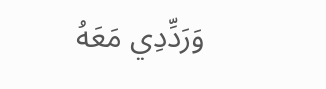وَرَدِّدِي مَعَهُ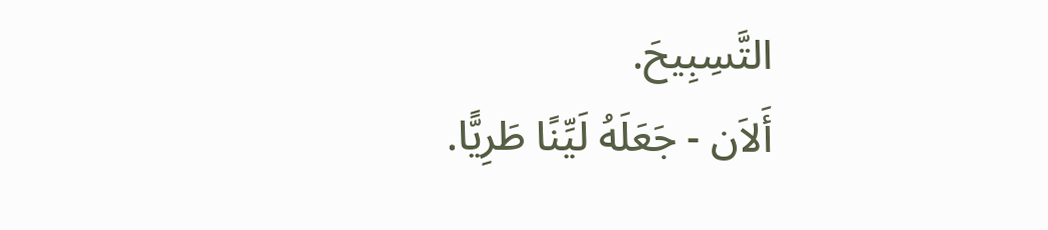التَّسِبِيحَ.
أَلاَن - جَعَلَهُ لَيِّنًا طَرِيًّا.